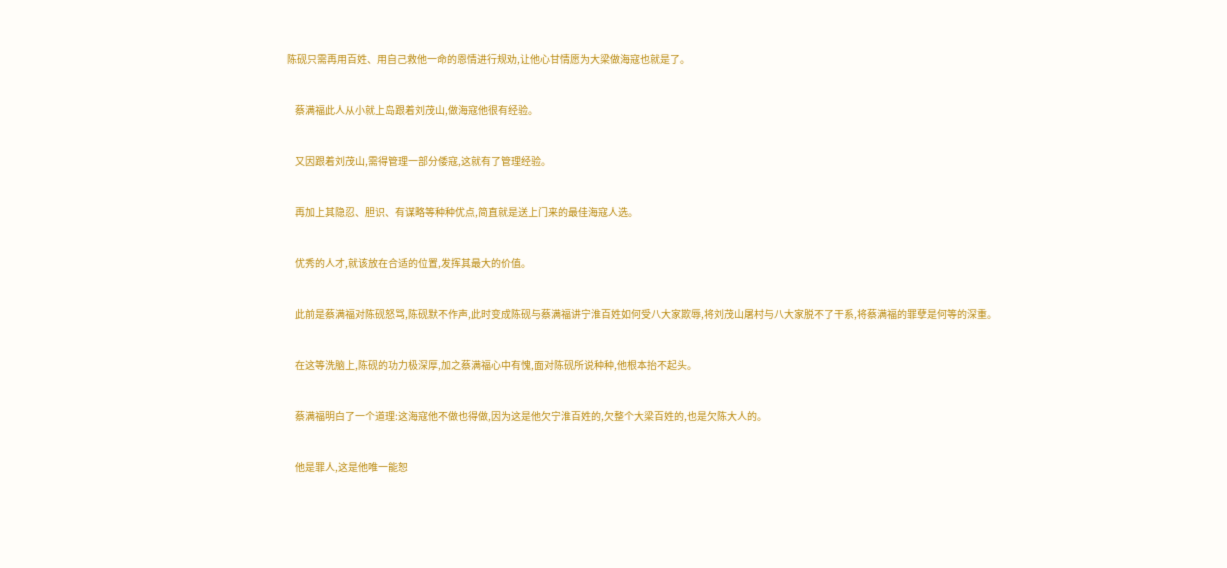陈砚只需再用百姓、用自己救他一命的恩情进行规劝,让他心甘情愿为大梁做海寇也就是了。


    蔡满福此人从小就上岛跟着刘茂山,做海寇他很有经验。


    又因跟着刘茂山,需得管理一部分倭寇,这就有了管理经验。


    再加上其隐忍、胆识、有谋略等种种优点,简直就是送上门来的最佳海寇人选。


    优秀的人才,就该放在合适的位置,发挥其最大的价值。


    此前是蔡满福对陈砚怒骂,陈砚默不作声,此时变成陈砚与蔡满福讲宁淮百姓如何受八大家欺辱,将刘茂山屠村与八大家脱不了干系,将蔡满福的罪孽是何等的深重。


    在这等洗脑上,陈砚的功力极深厚,加之蔡满福心中有愧,面对陈砚所说种种,他根本抬不起头。


    蔡满福明白了一个道理:这海寇他不做也得做,因为这是他欠宁淮百姓的,欠整个大梁百姓的,也是欠陈大人的。


    他是罪人,这是他唯一能恕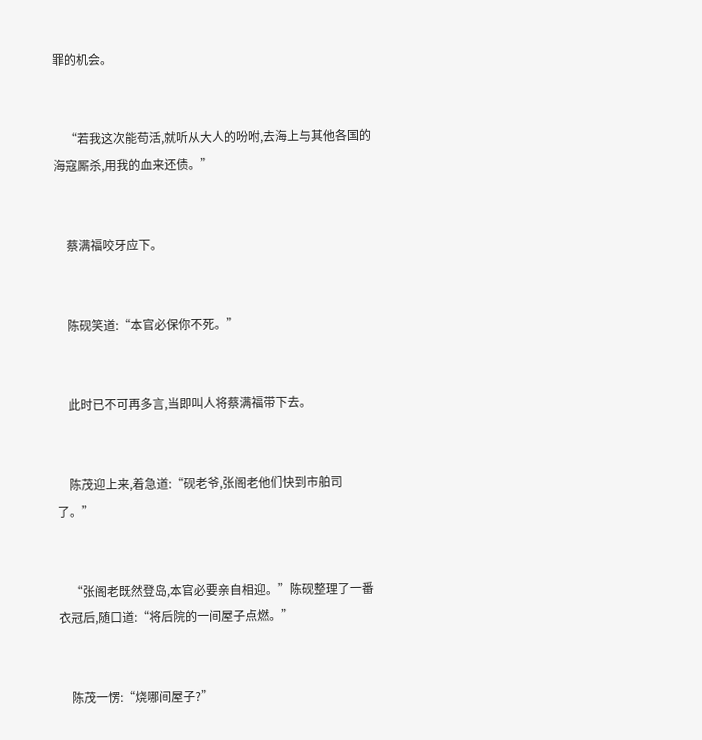罪的机会。


    “若我这次能苟活,就听从大人的吩咐,去海上与其他各国的海寇厮杀,用我的血来还债。”


    蔡满福咬牙应下。


    陈砚笑道:“本官必保你不死。”


    此时已不可再多言,当即叫人将蔡满福带下去。


    陈茂迎上来,着急道:“砚老爷,张阁老他们快到市舶司了。”


    “张阁老既然登岛,本官必要亲自相迎。”陈砚整理了一番衣冠后,随口道:“将后院的一间屋子点燃。”


    陈茂一愣:“烧哪间屋子?”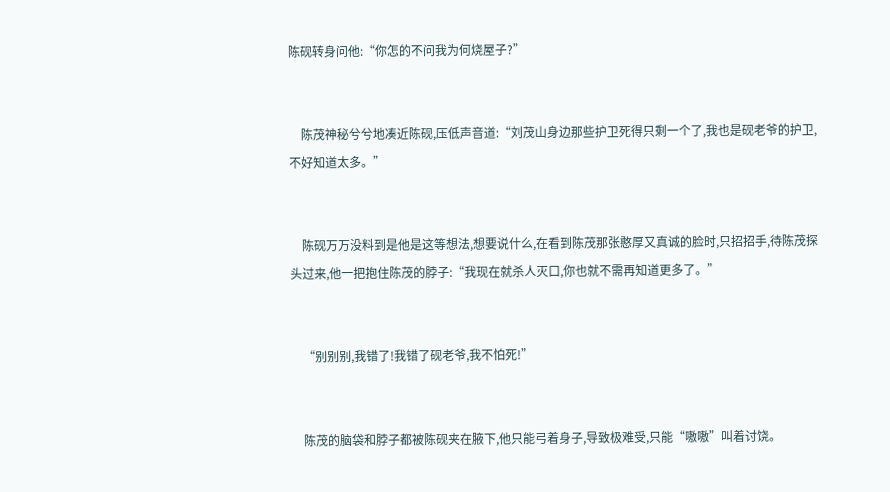陈砚转身问他:“你怎的不问我为何烧屋子?”


    陈茂神秘兮兮地凑近陈砚,压低声音道:“刘茂山身边那些护卫死得只剩一个了,我也是砚老爷的护卫,不好知道太多。”


    陈砚万万没料到是他是这等想法,想要说什么,在看到陈茂那张憨厚又真诚的脸时,只招招手,待陈茂探头过来,他一把抱住陈茂的脖子:“我现在就杀人灭口,你也就不需再知道更多了。”


    “别别别,我错了!我错了砚老爷,我不怕死!”


    陈茂的脑袋和脖子都被陈砚夹在腋下,他只能弓着身子,导致极难受,只能“嗷嗷”叫着讨饶。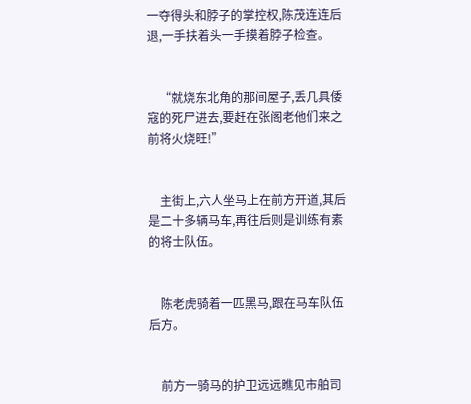一夺得头和脖子的掌控权,陈茂连连后退,一手扶着头一手摸着脖子检查。


    “就烧东北角的那间屋子,丢几具倭寇的死尸进去,要赶在张阁老他们来之前将火烧旺!”


    主街上,六人坐马上在前方开道,其后是二十多辆马车,再往后则是训练有素的将士队伍。


    陈老虎骑着一匹黑马,跟在马车队伍后方。


    前方一骑马的护卫远远瞧见市舶司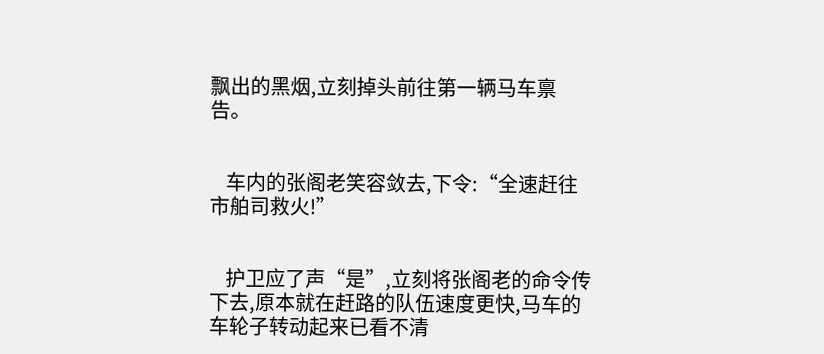飘出的黑烟,立刻掉头前往第一辆马车禀告。


    车内的张阁老笑容敛去,下令:“全速赶往市舶司救火!”


    护卫应了声“是”,立刻将张阁老的命令传下去,原本就在赶路的队伍速度更快,马车的车轮子转动起来已看不清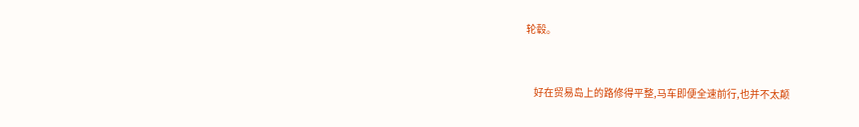轮毂。


    好在贸易岛上的路修得平整,马车即便全速前行,也并不太颠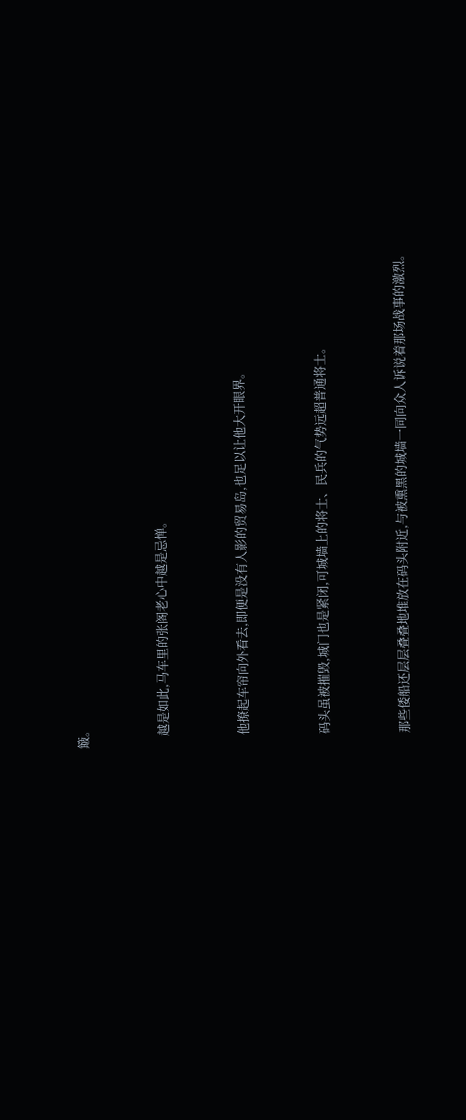簸。


    越是如此,马车里的张阁老心中越是忌惮。


    他撩起车帘向外看去,即便是没有人影的贸易岛,也足以让他大开眼界。


    码头虽被摧毁,城门也是紧闭,可城墙上的将士、民兵的气势远超普通将士。


    那些倭船还层层叠叠地堆放在码头附近,与被熏黑的城墙一同向众人诉说着那场战事的激烈。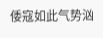倭寇如此气势汹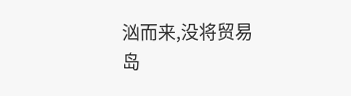汹而来,没将贸易岛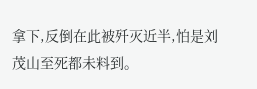拿下,反倒在此被歼灭近半,怕是刘茂山至死都未料到。